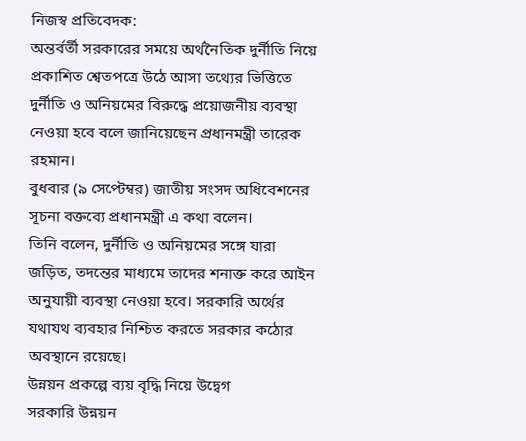নিজস্ব প্রতিবেদক:
অন্তর্বর্তী সরকারের সময়ে অর্থনৈতিক দুর্নীতি নিয়ে প্রকাশিত শ্বেতপত্রে উঠে আসা তথ্যের ভিত্তিতে দুর্নীতি ও অনিয়মের বিরুদ্ধে প্রয়োজনীয় ব্যবস্থা নেওয়া হবে বলে জানিয়েছেন প্রধানমন্ত্রী তারেক রহমান।
বুধবার (৯ সেপ্টেম্বর) জাতীয় সংসদ অধিবেশনের সূচনা বক্তব্যে প্রধানমন্ত্রী এ কথা বলেন।
তিনি বলেন, দুর্নীতি ও অনিয়মের সঙ্গে যারা জড়িত, তদন্তের মাধ্যমে তাদের শনাক্ত করে আইন অনুযায়ী ব্যবস্থা নেওয়া হবে। সরকারি অর্থের যথাযথ ব্যবহার নিশ্চিত করতে সরকার কঠোর অবস্থানে রয়েছে।
উন্নয়ন প্রকল্পে ব্যয় বৃদ্ধি নিয়ে উদ্বেগ
সরকারি উন্নয়ন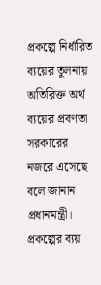প্রকল্পে নির্ধারিত ব্যয়ের তুলনায় অতিরিক্ত অর্থ ব্যয়ের প্রবণতা সরকারের নজরে এসেছে বলে জানান প্রধানমন্ত্রী। প্রকল্পের ব্যয়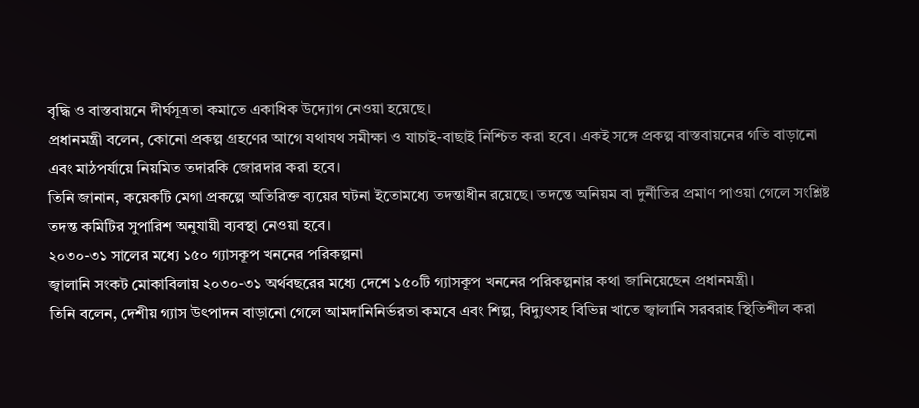বৃদ্ধি ও বাস্তবায়নে দীর্ঘসূত্রতা কমাতে একাধিক উদ্যোগ নেওয়া হয়েছে।
প্রধানমন্ত্রী বলেন, কোনো প্রকল্প গ্রহণের আগে যথাযথ সমীক্ষা ও যাচাই-বাছাই নিশ্চিত করা হবে। একই সঙ্গে প্রকল্প বাস্তবায়নের গতি বাড়ানো এবং মাঠপর্যায়ে নিয়মিত তদারকি জোরদার করা হবে।
তিনি জানান, কয়েকটি মেগা প্রকল্পে অতিরিক্ত ব্যয়ের ঘটনা ইতোমধ্যে তদন্তাধীন রয়েছে। তদন্তে অনিয়ম বা দুর্নীতির প্রমাণ পাওয়া গেলে সংশ্লিষ্ট তদন্ত কমিটির সুপারিশ অনুযায়ী ব্যবস্থা নেওয়া হবে।
২০৩০-৩১ সালের মধ্যে ১৫০ গ্যাসকূপ খননের পরিকল্পনা
জ্বালানি সংকট মোকাবিলায় ২০৩০-৩১ অর্থবছরের মধ্যে দেশে ১৫০টি গ্যাসকূপ খননের পরিকল্পনার কথা জানিয়েছেন প্রধানমন্ত্রী।
তিনি বলেন, দেশীয় গ্যাস উৎপাদন বাড়ানো গেলে আমদানিনির্ভরতা কমবে এবং শিল্প, বিদ্যুৎসহ বিভিন্ন খাতে জ্বালানি সরবরাহ স্থিতিশীল করা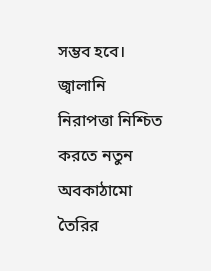সম্ভব হবে।
জ্বালানি নিরাপত্তা নিশ্চিত করতে নতুন অবকাঠামো তৈরির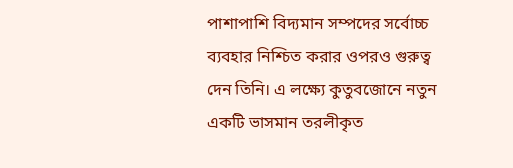পাশাপাশি বিদ্যমান সম্পদের সর্বোচ্চ ব্যবহার নিশ্চিত করার ওপরও গুরুত্ব দেন তিনি। এ লক্ষ্যে কুতুবজোনে নতুন একটি ভাসমান তরলীকৃত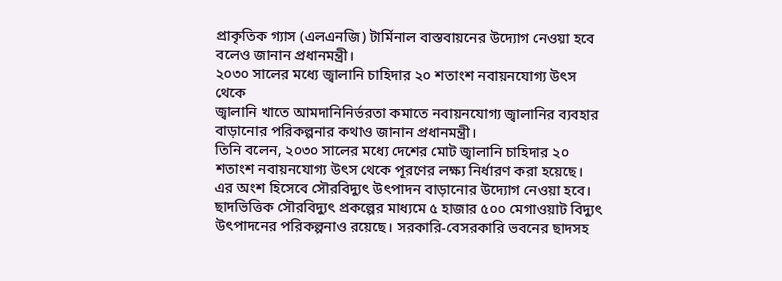প্রাকৃতিক গ্যাস (এলএনজি) টার্মিনাল বাস্তবায়নের উদ্যোগ নেওয়া হবে বলেও জানান প্রধানমন্ত্রী।
২০৩০ সালের মধ্যে জ্বালানি চাহিদার ২০ শতাংশ নবায়নযোগ্য উৎস থেকে
জ্বালানি খাতে আমদানিনির্ভরতা কমাতে নবায়নযোগ্য জ্বালানির ব্যবহার বাড়ানোর পরিকল্পনার কথাও জানান প্রধানমন্ত্রী।
তিনি বলেন, ২০৩০ সালের মধ্যে দেশের মোট জ্বালানি চাহিদার ২০ শতাংশ নবায়নযোগ্য উৎস থেকে পূরণের লক্ষ্য নির্ধারণ করা হয়েছে। এর অংশ হিসেবে সৌরবিদ্যুৎ উৎপাদন বাড়ানোর উদ্যোগ নেওয়া হবে।
ছাদভিত্তিক সৌরবিদ্যুৎ প্রকল্পের মাধ্যমে ৫ হাজার ৫০০ মেগাওয়াট বিদ্যুৎ উৎপাদনের পরিকল্পনাও রয়েছে। সরকারি-বেসরকারি ভবনের ছাদসহ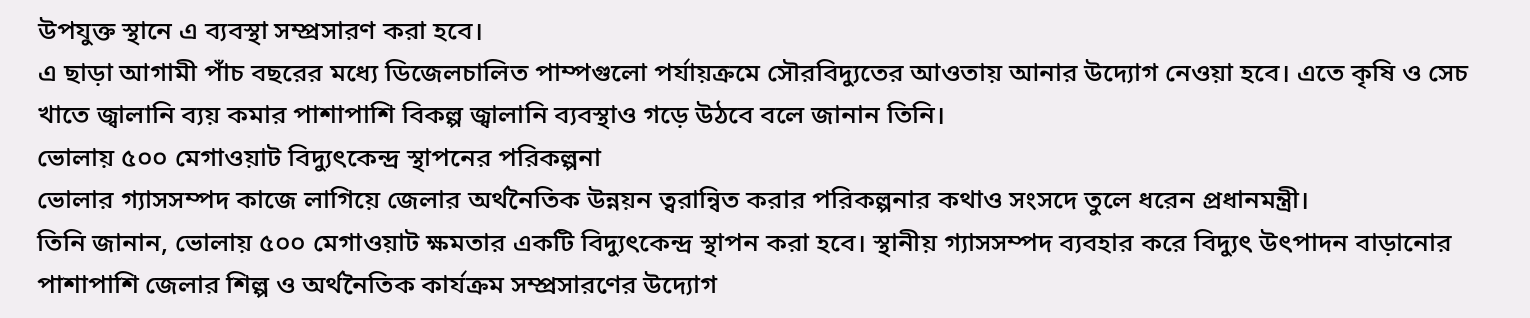উপযুক্ত স্থানে এ ব্যবস্থা সম্প্রসারণ করা হবে।
এ ছাড়া আগামী পাঁচ বছরের মধ্যে ডিজেলচালিত পাম্পগুলো পর্যায়ক্রমে সৌরবিদ্যুতের আওতায় আনার উদ্যোগ নেওয়া হবে। এতে কৃষি ও সেচ খাতে জ্বালানি ব্যয় কমার পাশাপাশি বিকল্প জ্বালানি ব্যবস্থাও গড়ে উঠবে বলে জানান তিনি।
ভোলায় ৫০০ মেগাওয়াট বিদ্যুৎকেন্দ্র স্থাপনের পরিকল্পনা
ভোলার গ্যাসসম্পদ কাজে লাগিয়ে জেলার অর্থনৈতিক উন্নয়ন ত্বরান্বিত করার পরিকল্পনার কথাও সংসদে তুলে ধরেন প্রধানমন্ত্রী।
তিনি জানান, ভোলায় ৫০০ মেগাওয়াট ক্ষমতার একটি বিদ্যুৎকেন্দ্র স্থাপন করা হবে। স্থানীয় গ্যাসসম্পদ ব্যবহার করে বিদ্যুৎ উৎপাদন বাড়ানোর পাশাপাশি জেলার শিল্প ও অর্থনৈতিক কার্যক্রম সম্প্রসারণের উদ্যোগ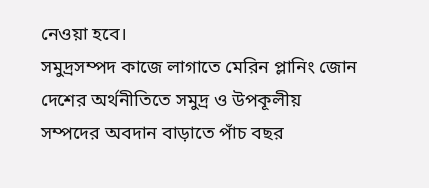নেওয়া হবে।
সমুদ্রসম্পদ কাজে লাগাতে মেরিন প্লানিং জোন
দেশের অর্থনীতিতে সমুদ্র ও উপকূলীয় সম্পদের অবদান বাড়াতে পাঁচ বছর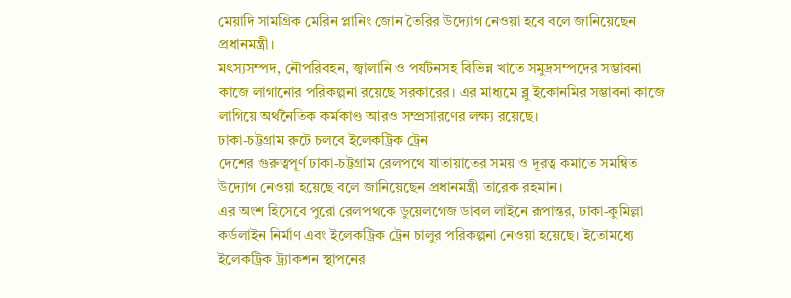মেয়াদি সামগ্রিক মেরিন প্লানিং জোন তৈরির উদ্যোগ নেওয়া হবে বলে জানিয়েছেন প্রধানমন্ত্রী।
মৎস্যসম্পদ, নৌপরিবহন, জ্বালানি ও পর্যটনসহ বিভিন্ন খাতে সমুদ্রসম্পদের সম্ভাবনা কাজে লাগানোর পরিকল্পনা রয়েছে সরকারের। এর মাধ্যমে ব্লু ইকোনমির সম্ভাবনা কাজে লাগিয়ে অর্থনৈতিক কর্মকাণ্ড আরও সম্প্রসারণের লক্ষ্য রয়েছে।
ঢাকা-চট্টগ্রাম রুটে চলবে ইলেকট্রিক ট্রেন
দেশের গুরুত্বপূর্ণ ঢাকা-চট্টগ্রাম রেলপথে যাতায়াতের সময় ও দূরত্ব কমাতে সমন্বিত উদ্যোগ নেওয়া হয়েছে বলে জানিয়েছেন প্রধানমন্ত্রী তারেক রহমান।
এর অংশ হিসেবে পুরো রেলপথকে ডুয়েলগেজ ডাবল লাইনে রূপান্তর, ঢাকা-কুমিল্লা কর্ডলাইন নির্মাণ এবং ইলেকট্রিক ট্রেন চালুর পরিকল্পনা নেওয়া হয়েছে। ইতোমধ্যে ইলেকট্রিক ট্র্যাকশন স্থাপনের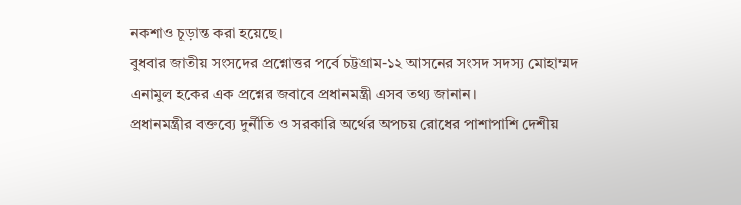নকশাও চূড়ান্ত করা হয়েছে।
বুধবার জাতীয় সংসদের প্রশ্নোত্তর পর্বে চট্টগ্রাম-১২ আসনের সংসদ সদস্য মোহাম্মদ এনামুল হকের এক প্রশ্নের জবাবে প্রধানমন্ত্রী এসব তথ্য জানান।
প্রধানমন্ত্রীর বক্তব্যে দুর্নীতি ও সরকারি অর্থের অপচয় রোধের পাশাপাশি দেশীয়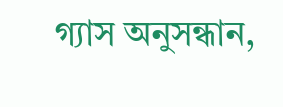গ্যাস অনুসন্ধান,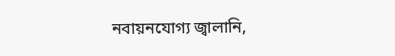নবায়নযোগ্য জ্বালানি,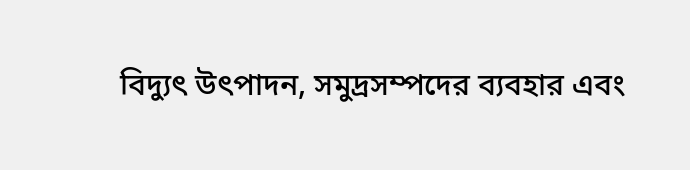বিদ্যুৎ উৎপাদন, সমুদ্রসম্পদের ব্যবহার এবং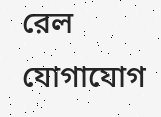রেল যোগাযোগ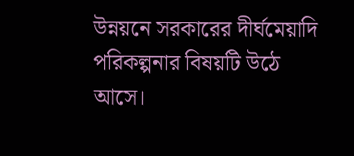উন্নয়নে সরকারের দীর্ঘমেয়াদি পরিকল্পনার বিষয়টি উঠে আসে।